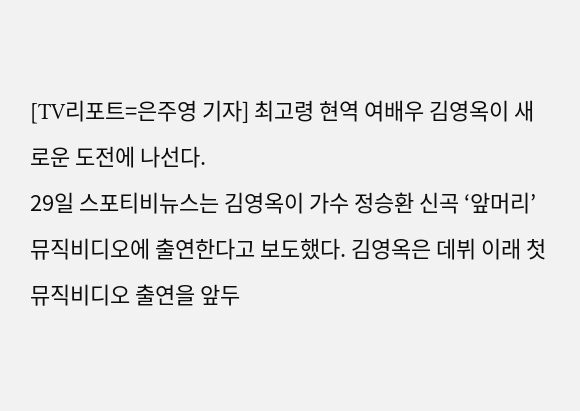[TV리포트=은주영 기자] 최고령 현역 여배우 김영옥이 새로운 도전에 나선다.
29일 스포티비뉴스는 김영옥이 가수 정승환 신곡 ‘앞머리’ 뮤직비디오에 출연한다고 보도했다. 김영옥은 데뷔 이래 첫 뮤직비디오 출연을 앞두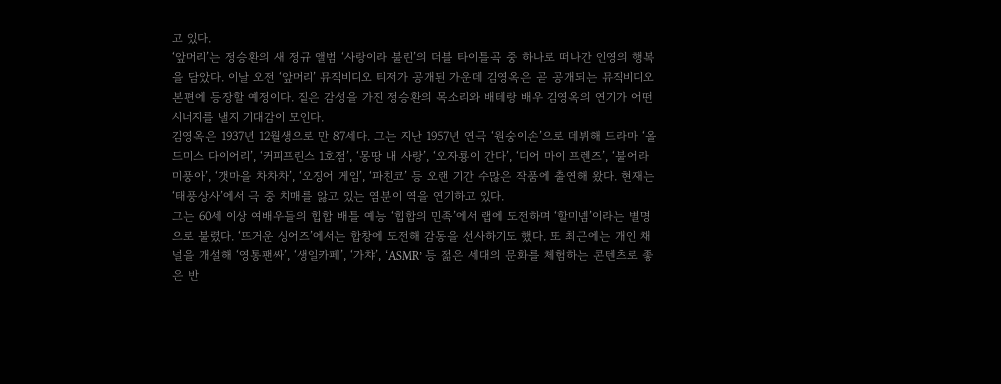고 있다.
‘앞머리’는 정승환의 새 정규 앨범 ‘사랑이라 불린’의 더블 타이틀곡 중 하나로 떠나간 인영의 행복을 담았다. 이날 오전 ‘앞머리’ 뮤직비디오 티저가 공개된 가운데 김영옥은 곧 공개되는 뮤직비디오 본편에 등장할 예정이다. 짙은 감성을 가진 정승환의 목소리와 배테랑 배우 김영옥의 연기가 어떤 시너지를 낼지 기대감이 모인다.
김영옥은 1937년 12월생으로 만 87세다. 그는 지난 1957년 연극 ‘원숭이손’으로 데뷔해 드라마 ‘올드미스 다이어리’, ‘커피프린스 1호점’, ‘몽땅 내 사랑’, ‘오자룡이 간다’, ‘디어 마이 프렌즈’, ‘불어라 미풍아’, ‘갯마을 차차차’, ‘오징어 게임’, ‘파친코’ 등 오랜 기간 수많은 작품에 출연해 왔다. 현재는 ‘태풍상사’에서 극 중 치매를 앓고 있는 염분이 역을 연기하고 있다.
그는 60세 이상 여배우들의 힙합 배틀 예능 ‘힙합의 민족’에서 랩에 도전하며 ‘할미넴’이라는 별명으로 불렸다. ‘뜨거운 싱어즈’에서는 합창에 도전해 감동을 선사하기도 했다. 또 최근에는 개인 채널을 개설해 ‘영통팬싸’, ‘생일카페’, ‘가챠’, ‘ASMR’ 등 젊은 세대의 문화를 체험하는 콘텐츠로 좋은 반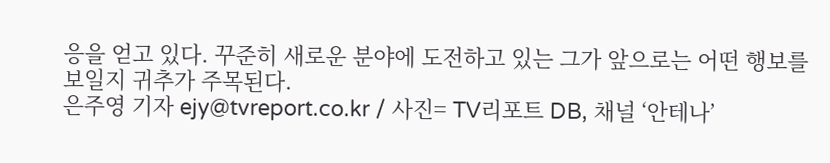응을 얻고 있다. 꾸준히 새로운 분야에 도전하고 있는 그가 앞으로는 어떤 행보를 보일지 귀추가 주목된다.
은주영 기자 ejy@tvreport.co.kr / 사진= TV리포트 DB, 채널 ‘안테나’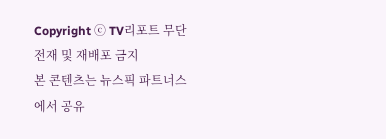Copyright ⓒ TV리포트 무단 전재 및 재배포 금지
본 콘텐츠는 뉴스픽 파트너스에서 공유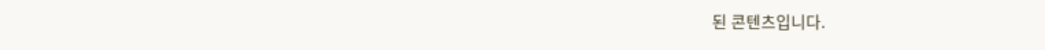된 콘텐츠입니다.